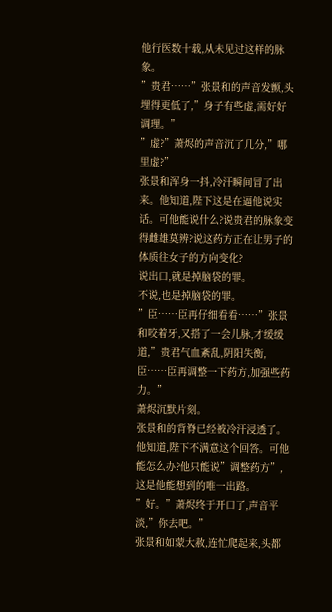他行医数十载,从未见过这样的脉象。
”贵君……”张景和的声音发颤,头埋得更低了,”身子有些虚,需好好调理。”
”虚?”萧烬的声音沉了几分,”哪里虚?”
张景和浑身一抖,冷汗瞬间冒了出来。他知道,陛下这是在逼他说实话。可他能说什么?说贵君的脉象变得雌雄莫辨?说这药方正在让男子的体质往女子的方向变化?
说出口,就是掉脑袋的罪。
不说,也是掉脑袋的罪。
”臣……臣再仔细看看……”张景和咬着牙,又搭了一会儿脉,才缓缓道,”贵君气血紊乱,阴阳失衡,臣……臣再调整一下药方,加强些药力。”
萧烬沉默片刻。
张景和的背脊已经被冷汗浸透了。他知道,陛下不满意这个回答。可他能怎么办?他只能说”调整药方”,这是他能想到的唯一出路。
”好。”萧烬终于开口了,声音平淡,”你去吧。”
张景和如蒙大赦,连忙爬起来,头都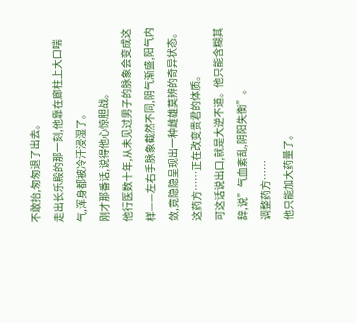不敢抬,匆匆退了出去。
走出长乐殿的那一刻,他靠在廊柱上大口喘气,浑身都被冷汗浸湿了。
刚才那番话,说得他心惊胆战。
他行医数十年,从未见过男子的脉象会变成这样——左右手脉象截然不同,阴气渐盛,阳气内敛,竟隐隐呈现出一种雌雄莫辨的奇异状态。这药方……正在改变贵君的体质。
可这话说出口,就是大逆不道。他只能含糊其辞,说”气血紊乱,阴阳失衡”。
调整药方……
他只能加大药量了。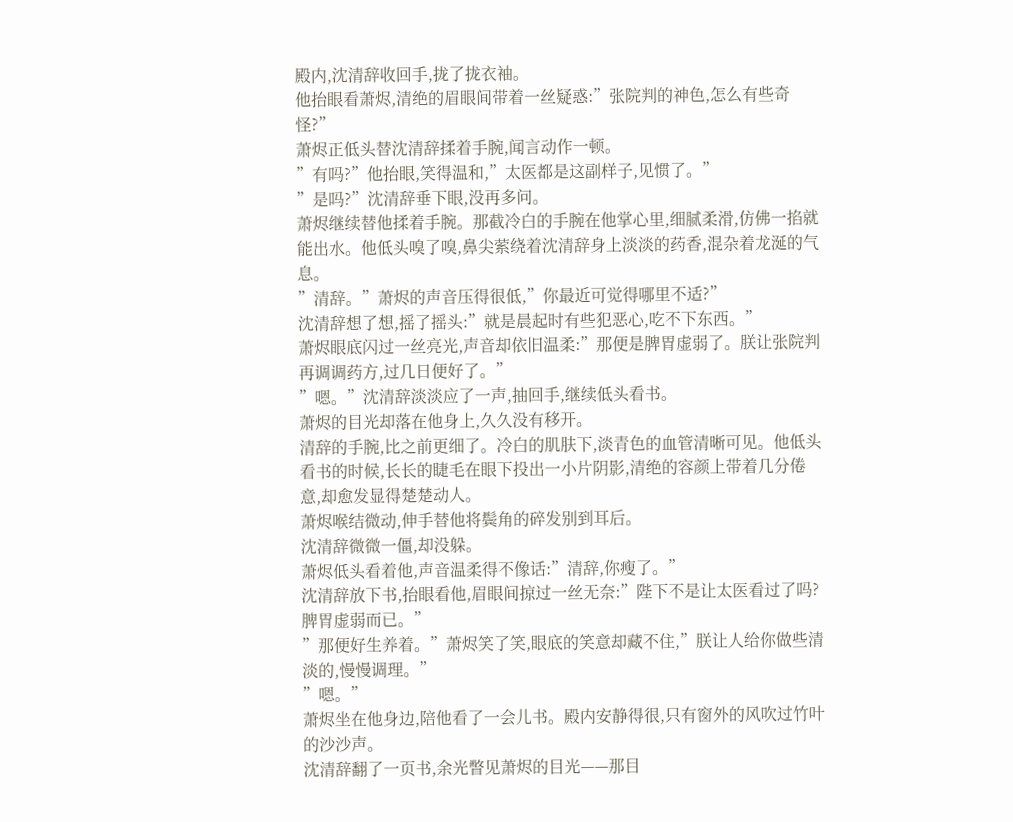殿内,沈清辞收回手,拢了拢衣袖。
他抬眼看萧烬,清绝的眉眼间带着一丝疑惑:”张院判的神色,怎么有些奇怪?”
萧烬正低头替沈清辞揉着手腕,闻言动作一顿。
”有吗?”他抬眼,笑得温和,”太医都是这副样子,见惯了。”
”是吗?”沈清辞垂下眼,没再多问。
萧烬继续替他揉着手腕。那截冷白的手腕在他掌心里,细腻柔滑,仿佛一掐就能出水。他低头嗅了嗅,鼻尖萦绕着沈清辞身上淡淡的药香,混杂着龙涎的气息。
”清辞。”萧烬的声音压得很低,”你最近可觉得哪里不适?”
沈清辞想了想,摇了摇头:”就是晨起时有些犯恶心,吃不下东西。”
萧烬眼底闪过一丝亮光,声音却依旧温柔:”那便是脾胃虚弱了。朕让张院判再调调药方,过几日便好了。”
”嗯。”沈清辞淡淡应了一声,抽回手,继续低头看书。
萧烬的目光却落在他身上,久久没有移开。
清辞的手腕,比之前更细了。冷白的肌肤下,淡青色的血管清晰可见。他低头看书的时候,长长的睫毛在眼下投出一小片阴影,清绝的容颜上带着几分倦意,却愈发显得楚楚动人。
萧烬喉结微动,伸手替他将鬓角的碎发别到耳后。
沈清辞微微一僵,却没躲。
萧烬低头看着他,声音温柔得不像话:”清辞,你瘦了。”
沈清辞放下书,抬眼看他,眉眼间掠过一丝无奈:”陛下不是让太医看过了吗?脾胃虚弱而已。”
”那便好生养着。”萧烬笑了笑,眼底的笑意却藏不住,”朕让人给你做些清淡的,慢慢调理。”
”嗯。”
萧烬坐在他身边,陪他看了一会儿书。殿内安静得很,只有窗外的风吹过竹叶的沙沙声。
沈清辞翻了一页书,余光瞥见萧烬的目光——那目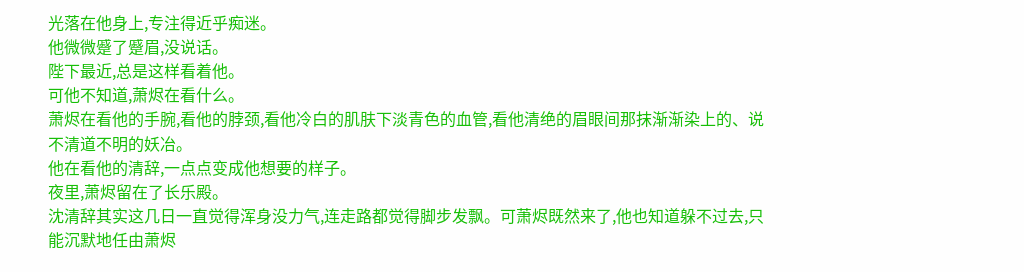光落在他身上,专注得近乎痴迷。
他微微蹙了蹙眉,没说话。
陛下最近,总是这样看着他。
可他不知道,萧烬在看什么。
萧烬在看他的手腕,看他的脖颈,看他冷白的肌肤下淡青色的血管,看他清绝的眉眼间那抹渐渐染上的、说不清道不明的妖冶。
他在看他的清辞,一点点变成他想要的样子。
夜里,萧烬留在了长乐殿。
沈清辞其实这几日一直觉得浑身没力气,连走路都觉得脚步发飘。可萧烬既然来了,他也知道躲不过去,只能沉默地任由萧烬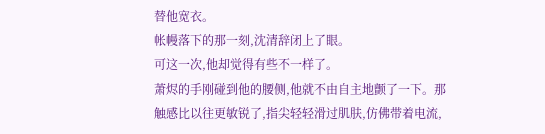替他宽衣。
帐幔落下的那一刻,沈清辞闭上了眼。
可这一次,他却觉得有些不一样了。
萧烬的手刚碰到他的腰侧,他就不由自主地颤了一下。那触感比以往更敏锐了,指尖轻轻滑过肌肤,仿佛带着电流,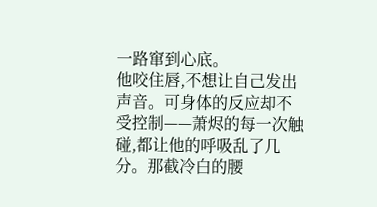一路窜到心底。
他咬住唇,不想让自己发出声音。可身体的反应却不受控制——萧烬的每一次触碰,都让他的呼吸乱了几分。那截冷白的腰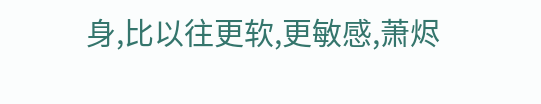身,比以往更软,更敏感,萧烬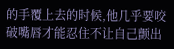的手覆上去的时候,他几乎要咬破嘴唇才能忍住不让自己颤出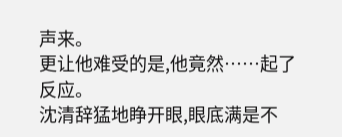声来。
更让他难受的是,他竟然……起了反应。
沈清辞猛地睁开眼,眼底满是不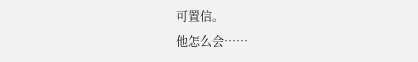可置信。
他怎么会……